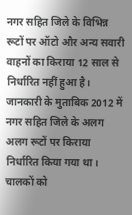नगर सहित जिले के विभिन्न रूटों पर ऑटो और अन्य सवारी वाहनों का किराया 12 साल से निर्धारित नहीं हुआ है। जानकारी के मुताबिक 2012 में नगर सहित जिले के अलग अलग रूटों पर किराया निर्धारित किया गया था। चालकों को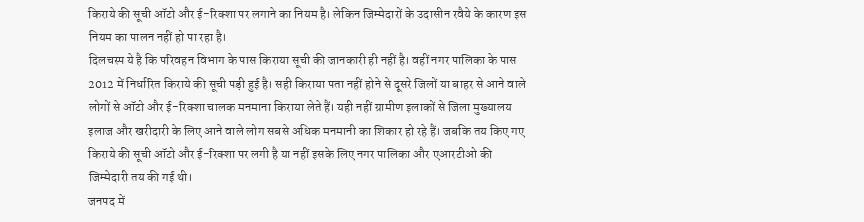किराये की सूची ऑटो और ई-रिक्शा पर लगाने का नियम है। लेकिन जिम्मेदारों के उदासीन रवैये के कारण इस नियम का पालन नहीं हो पा रहा है।
दिलचस्प ये है कि परिवहन विभाग के पास किराया सूची की जानकारी ही नहीं है। वहीं नगर पालिका के पास 2012 में निर्धारित किराये की सूची पड़ी हुई है। सही किराया पता नहीं होने से दूसरे जिलों या बाहर से आने वाले लोगों से ऑटो और ई-रिक्शा चालक मनमाना किराया लेते हैं। यही नहीं ग्रामीण इलाकों से जिला मुख्यालय इलाज और खरीदारी के लिए आने वाले लोग सबसे अधिक मनमानी का शिकार हो रहे हैं। जबकि तय किए गए किराये की सूची ऑटो और ई-रिक्शा पर लगी है या नहीं इसके लिए नगर पालिका और एआरटीओ की जिम्मेदारी तय की गई थी।
जनपद में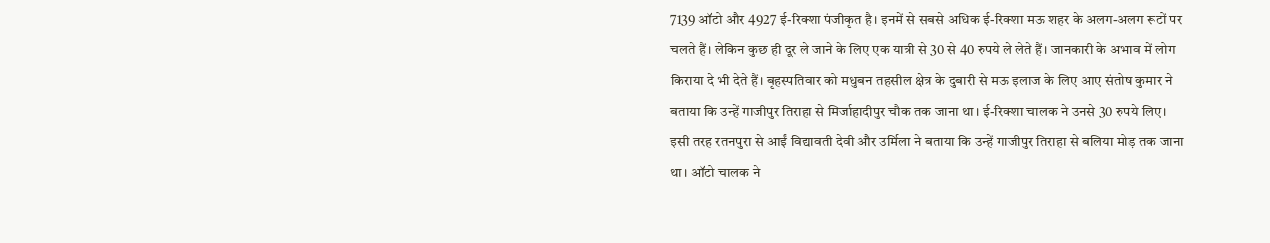7139 ऑटो और 4927 ई-रिक्शा पंजीकृत है। इनमें से सबसे अधिक ई-रिक्शा मऊ शहर के अलग-अलग रूटों पर चलते हैं। लेकिन कुछ ही दूर ले जाने के लिए एक यात्री से 30 से 40 रुपये ले लेते हैं। जानकारी के अभाव में लोग किराया दे भी देते हैं। बृहस्पतिवार को मधुबन तहसील क्षेत्र के दुबारी से मऊ इलाज के लिए आए संतोष कुमार ने बताया कि उन्हें गाजीपुर तिराहा से मिर्जाहादीपुर चौक तक जाना था। ई-रिक्शा चालक ने उनसे 30 रुपये लिए। इसी तरह रतनपुरा से आईं विद्यावती देवी और उर्मिला ने बताया कि उन्हें गाजीपुर तिराहा से बलिया मोड़ तक जाना था। ऑटो चालक ने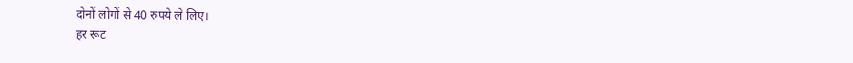दोनों लोगों से 40 रुपये ले लिए।
हर रूट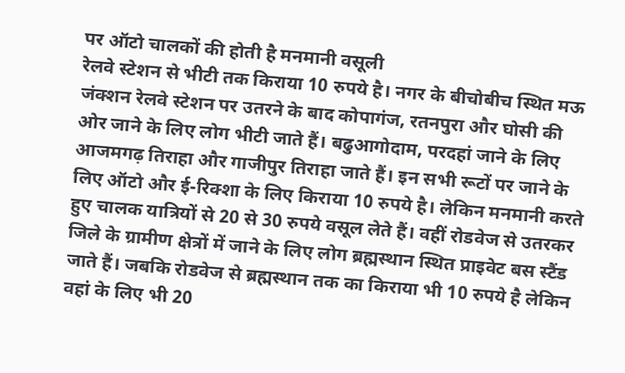पर ऑटो चालकों की होती है मनमानी वसूली
रेलवे स्टेशन से भीटी तक किराया 10 रुपये है। नगर के बीचोबीच स्थित मऊ जंक्शन रेलवे स्टेशन पर उतरने के बाद कोपागंज, रतनपुरा और घोसी की ओर जाने के लिए लोग भीटी जाते हैं। बढुआगोदाम, परदहां जाने के लिए आजमगढ़ तिराहा और गाजीपुर तिराहा जाते हैं। इन सभी रूटों पर जाने के लिए ऑटो और ई-रिक्शा के लिए किराया 10 रुपये है। लेकिन मनमानी करते हुए चालक यात्रियों से 20 से 30 रुपये वसूल लेते हैं। वहीं रोडवेज से उतरकर जिले के ग्रामीण क्षेत्रों में जाने के लिए लोग ब्रह्मस्थान स्थित प्राइवेट बस स्टैंड जाते हैं। जबकि रोडवेज से ब्रह्मस्थान तक का किराया भी 10 रुपये है लेकिन वहां के लिए भी 20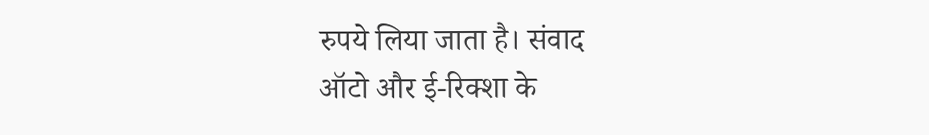रुपये लिया जाता है। संवाद
ऑटो और ई-रिक्शा के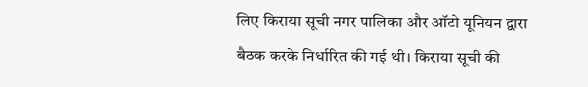लिए किराया सूची नगर पालिका और ऑटो यूनियन द्वारा बैठक करके निर्धारित की गई थी। किराया सूची की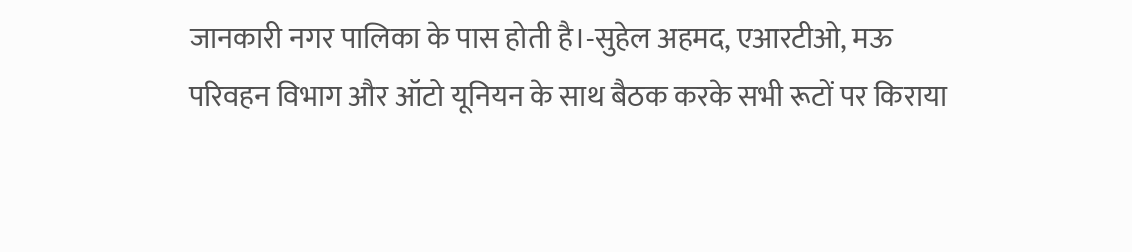जानकारी नगर पालिका के पास होती है।-सुहेल अहमद, एआरटीओ, मऊ
परिवहन विभाग और ऑटो यूनियन के साथ बैठक करके सभी रूटों पर किराया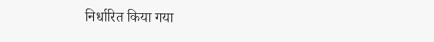निर्धारित किया गया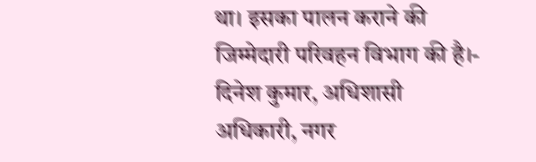था। इसका पालन कराने की जिम्मेदारी परिवहन विभाग की है।- दिनेश कुमार, अधिशासी अधिकारी, नगर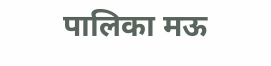पालिका मऊ